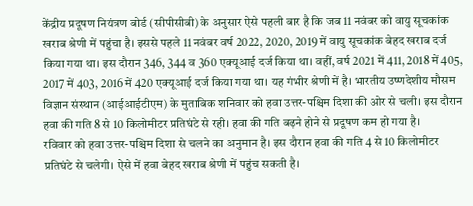केंद्रीय प्रदूषण नियंत्रण बोर्ड (सीपीसीबी) के अनुसार ऐसे पहली बार है कि जब 11 नवंबर को वायु सूचकांक खराब श्रेणी में पहुंचा है। इससे पहले 11 नवंबर वर्ष 2022, 2020, 2019 में वायु सूचकांक बेहद खराब दर्ज किया गया था। इस दौरान 346, 344 व 360 एक्यूआई दर्ज किया था। वहीं, वर्ष 2021 में 411, 2018 में 405, 2017 में 403, 2016 में 420 एक्यूआई दर्ज किया गया था। यह गंभीर श्रेणी में है। भारतीय उष्णदेशीय मौसम विज्ञान संस्थान (आईआईटीएम) के मुताबिक शनिवार को हवा उत्तर-पश्चिम दिशा की ओर से चली। इस दौरान हवा की गति 8 से 10 किलोमीटर प्रतिघंटे से रही। हवा की गति बढ़ने होने से प्रदूषण कम हो गया है।
रविवार को हवा उत्तर-पश्चिम दिशा से चलने का अनुमान है। इस दौरान हवा की गति 4 से 10 किलोमीटर प्रतिघंटे से चलेगी। ऐसे में हवा बेहद खराब श्रेणी में पहुंच सकती है।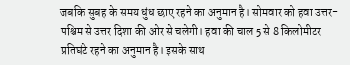जबकि सुबह के समय धुंध छाए रहने का अनुमान है। सोमवार को हवा उत्तर-पश्चिम से उत्तर दिशा की ओर से चलेगी। हवा की चाल 5 से 8 किलोमीटर प्रतिघंटे रहने का अनुमान है। इसके साथ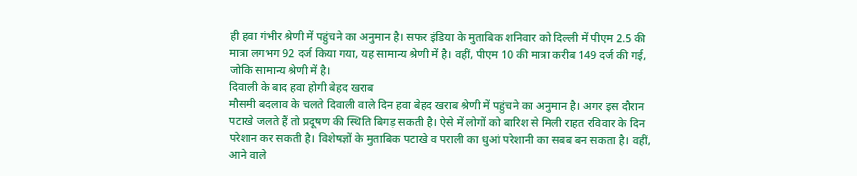ही हवा गंभीर श्रेणी में पहुंचने का अनुमान है। सफर इंडिया के मुताबिक शनिवार को दिल्ली में पीएम 2.5 की मात्रा लगभग 92 दर्ज किया गया, यह सामान्य श्रेणी में है। वहीं, पीएम 10 की मात्रा करीब 149 दर्ज की गई, जोकि सामान्य श्रेणी में है।
दिवाली के बाद हवा होगी बेहद खराब
मौसमी बदलाव के चलते दिवाली वाले दिन हवा बेहद खराब श्रेणी में पहुंचने का अनुमान है। अगर इस दौरान पटाखे जलते हैं तो प्रदूषण की स्थिति बिगड़ सकती है। ऐसे में लोगों को बारिश से मिली राहत रविवार के दिन परेशान कर सकती है। विशेषज्ञों के मुताबिक पटाखे व पराली का धुआं परेशानी का सबब बन सकता है। वहीं, आने वाले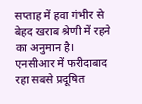सप्ताह में हवा गंभीर से बेहद खराब श्रेणी में रहने का अनुमान है।
एनसीआर में फरीदाबाद रहा सबसे प्रदूषित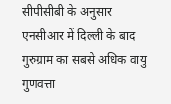सीपीसीबी के अनुसार एनसीआर में दिल्ली के बाद गुरुग्राम का सबसे अधिक वायु गुणवत्ता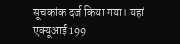सूचकांक दर्ज किया गया। यहां एक्यूआई 199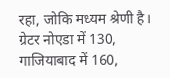रहा, जोकि मध्यम श्रेणी है। ग्रेटर नोएडा में 130, गाजियाबाद में 160,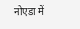नोएडा में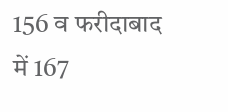156 व फरीदाबाद में 167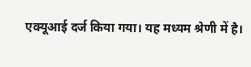एक्यूआई दर्ज किया गया। यह मध्यम श्रेणी में है।